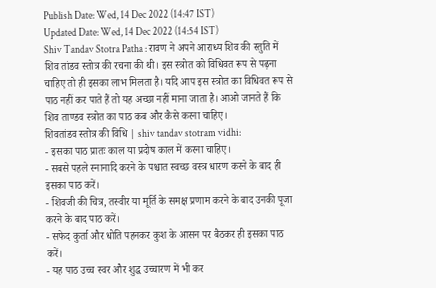Publish Date: Wed, 14 Dec 2022 (14:47 IST)
Updated Date: Wed, 14 Dec 2022 (14:54 IST)
Shiv Tandav Stotra Patha : रावण ने अपने आराध्य शिव की स्तुति में शिव तांडव स्तोत्र की रचना की थी। इस स्त्रोत को विधिवत रूप से पढ़ना चाहिए तो ही इसका लाभ मिलता है। यदि आप इस स्त्रोत का विधिवत रूप से पाठ नहीं कर पाते हैं तो यह अच्छा नहीं माना जाता है। आओ जानते हैं कि शिव ताण्डव स्त्रोत का पाठ कब और कैसे करना चाहिए।
शिवतांडव स्तोत्र की विधि | shiv tandav stotram vidhi:
- इसका पाठ प्रातः काल या प्रदोष काल में करना चाहिए।
- सबसे पहले स्नानादि करने के पश्चात स्वच्छ वस्त्र धारण करने के बाद ही इसका पाठ करें।
- शिवजी की चित्र, तस्वीर या मूर्ति के समक्ष प्रणाम करने के बाद उनकी पूजा करने के बाद पाठ करें।
- सफेद कुर्ता और धोति पहनकर कुश के आसन पर बैठकर ही इसका पाठ करें।
- यह पाठ उच्च स्वर और शुद्ध उच्चारण में भी कर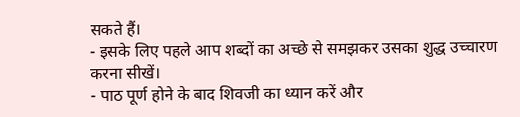सकते हैं।
- इसके लिए पहले आप शब्दों का अच्छे से समझकर उसका शुद्ध उच्चारण करना सीखें।
- पाठ पूर्ण होने के बाद शिवजी का ध्यान करें और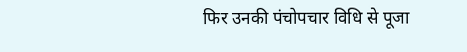फिर उनकी पंचोपचार विधि से पूजा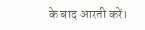के बाद आरती करें।